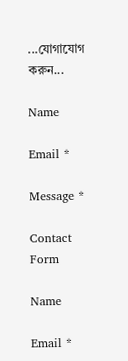...যোগাযোগ করুন...

Name

Email *

Message *

Contact Form

Name

Email *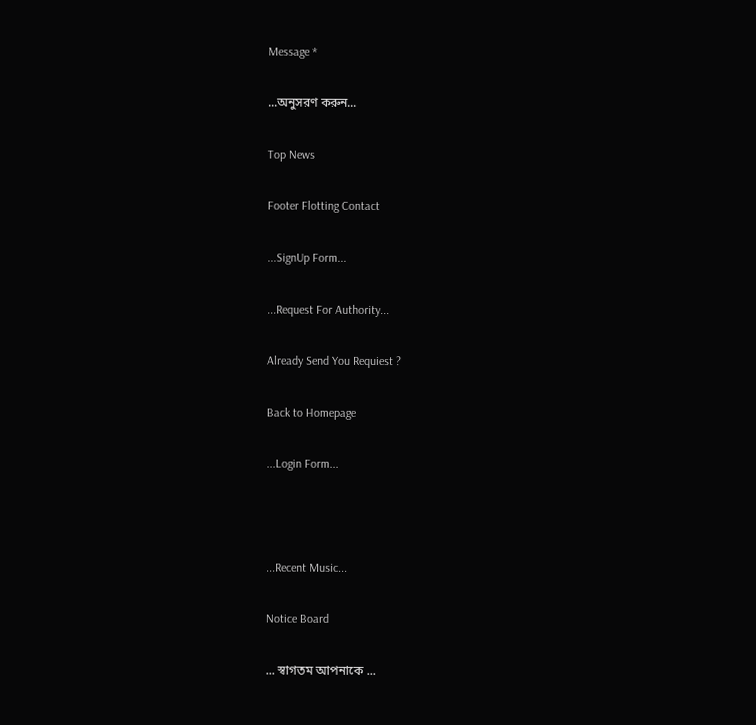Message *

...অনুসরণ করুন...

Top News

Footer Flotting Contact

...SignUp Form...

...Request For Authority...

Already Send You Requiest ?

Back to Homepage

...Login Form...



...Recent Music...

Notice Board

... স্বাগতম আপনাকে ...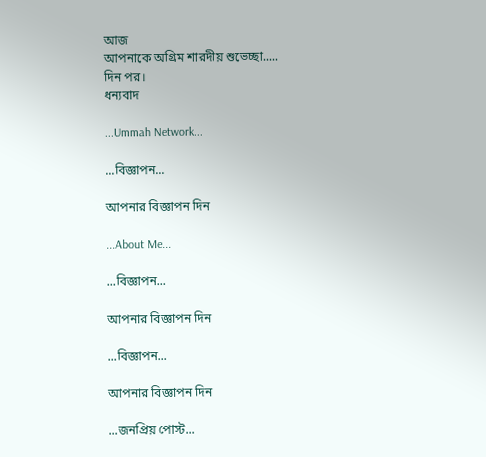আজ
আপনাকে অগ্রিম শারদীয় শুভেচ্ছা.....
দিন পর।
ধন্যবাদ

...Ummah Network...

...বিজ্ঞাপন...

আপনার বিজ্ঞাপন দিন

...About Me...

...বিজ্ঞাপন...

আপনার বিজ্ঞাপন দিন

...বিজ্ঞাপন...

আপনার বিজ্ঞাপন দিন

...জনপ্রিয় পোস্ট...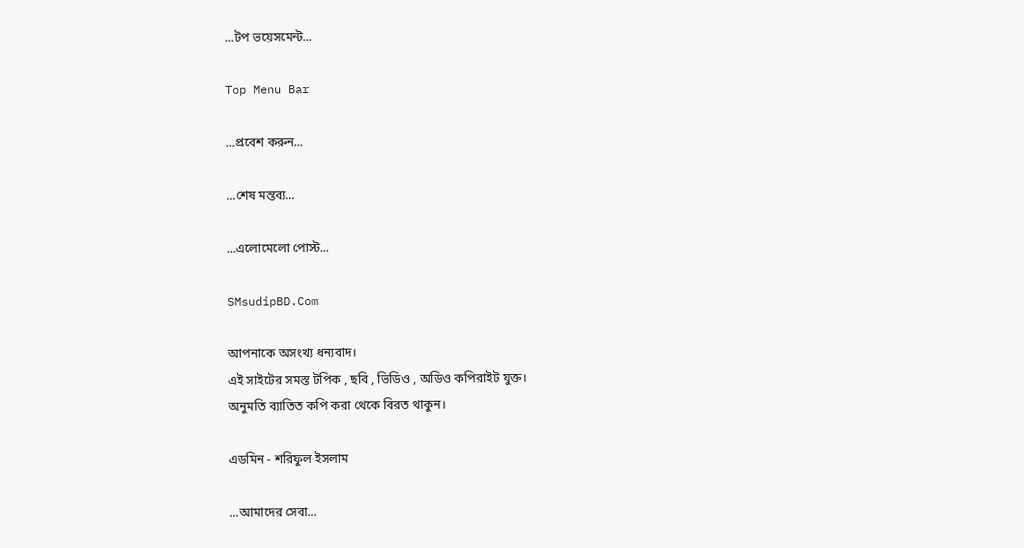...টপ ভয়েসমেন্ট...

Top Menu Bar

...প্রবেশ করুন...

...শেষ মন্তব্য...

...এলোমেলো পোস্ট...

SMsudipBD.Com

আপনাকে অসংখ্য ধন্যবাদ।
এই সাইটের সমস্ত টপিক , ছবি , ভিডিও , অডিও কপিরাইট যুক্ত।
অনুমতি ব্যাতিত কপি করা থেকে বিরত থাকুন।

এডমিন - শরিফুল ইসলাম

...আমাদের সেবা...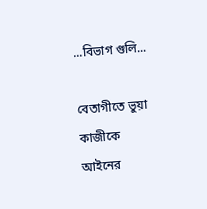...বিভাগ গুলি...

বেতাগীতে ভুয়া কাজীকে আইনের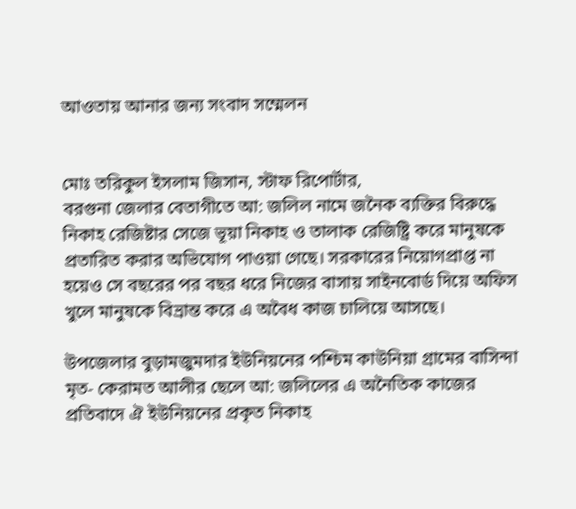আওতায় আনার জন্য সংবাদ সম্মেলন


মোঃ তরিকুল ইসলাম জিসান, স্টাফ রিপোর্টার,
বরগুনা জেলার বেতাগীতে আ: জলিল নামে জনৈক ব্যক্তির বিরুদ্ধে নিকাহ রেজিষ্টার সেজে ভূয়া নিকাহ ও তালাক রেজিষ্ট্রি করে মানুষকে প্রতারিত করার অভিযোগ পাওয়া গেছে। সরকারের নিয়োগপ্রাপ্ত না হয়েও সে বছরের পর বছর ধরে নিজের বাসায় সাইনবোর্ড দিয়ে অফিস খুলে মানুষকে বিভ্রান্ত করে এ অবৈধ কাজ চালিয়ে আসছে।

উপজেলার বুড়ামজুমদার ইউনিয়নের পশ্চিম কাউনিয়া গ্রামের বাসিন্দা মৃত- কেরামত আলীর ছেলে আ: জলিলের এ অনৈতিক কাজের প্রতিবাদে ঐ ইউনিয়নের প্রকৃত নিকাহ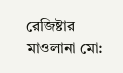রেজিষ্টার মাওলানা মো: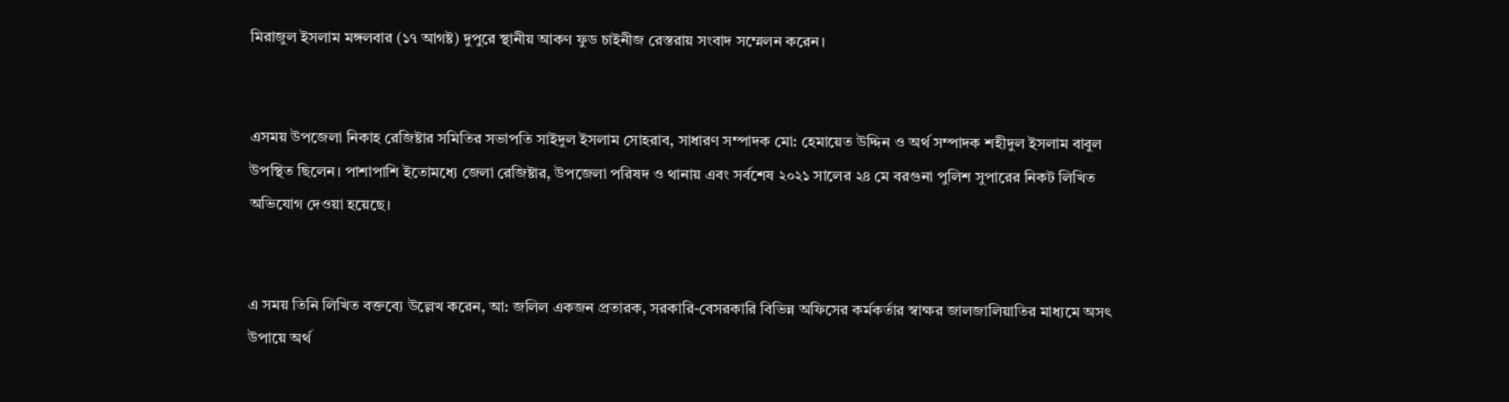মিরাজুল ইসলাম মঙ্গলবার (১৭ আগষ্ট) দুপুরে স্থানীয় আকণ ফুড চাইনীজ রেস্তরায় সংবাদ সম্মেলন করেন।


এসময় উপজেলা নিকাহ রেজিষ্টার সমিতির সভাপতি সাইদুল ইসলাম সোহরাব, সাধারণ সম্পাদক মো: হেমায়েত উদ্দিন ও অর্থ সম্পাদক শহীদুল ইসলাম বাবুল উপস্থিত ছিলেন। পাশাপাশি ইতোমধ্যে জেলা রেজিষ্টার, উপজেলা পরিষদ ও থানায় এবং সর্বশেষ ২০২১ সালের ২৪ মে বরগুনা পুলিশ সুপারের নিকট লিখিত অভিযোগ দেওয়া হয়েছে।


এ সময় তিনি লিখিত বক্তব্যে উল্লেখ করেন, আ: জলিল একজন প্রতারক, সরকারি-বেসরকারি বিভিন্ন অফিসের কর্মকর্তার স্বাক্ষর জালজালিয়াতির মাধ্যমে অসৎ উপায়ে অর্থ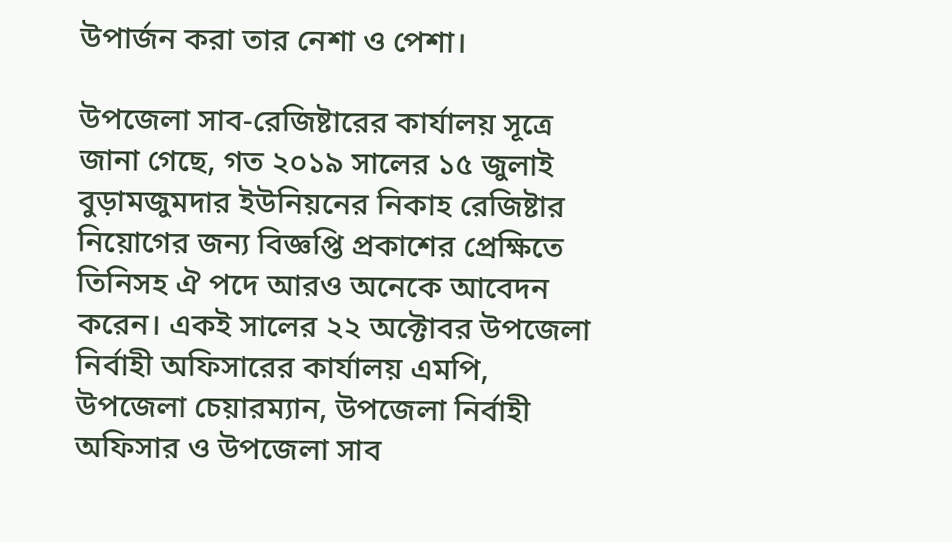উপার্জন করা তার নেশা ও পেশা।

উপজেলা সাব-রেজিষ্টারের কার্যালয় সূত্রে জানা গেছে, গত ২০১৯ সালের ১৫ জুলাই বুড়ামজুমদার ইউনিয়নের নিকাহ রেজিষ্টার নিয়োগের জন্য বিজ্ঞপ্তি প্রকাশের প্রেক্ষিতে তিনিসহ ঐ পদে আরও অনেকে আবেদন করেন। একই সালের ২২ অক্টোবর উপজেলা নির্বাহী অফিসারের কার্যালয় এমপি, উপজেলা চেয়ারম্যান, উপজেলা নির্বাহী অফিসার ও উপজেলা সাব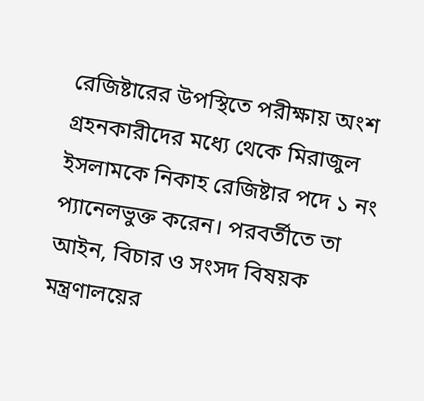রেজিষ্টারের উপস্থিতে পরীক্ষায় অংশ গ্রহনকারীদের মধ্যে থেকে মিরাজুল ইসলামকে নিকাহ রেজিষ্টার পদে ১ নং প্যানেলভুক্ত করেন। পরবর্তীতে তা আইন, বিচার ও সংসদ বিষয়ক মন্ত্রণালয়ের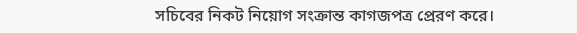সচিবের নিকট নিয়োগ সংক্রান্ত কাগজপত্র প্রেরণ করে।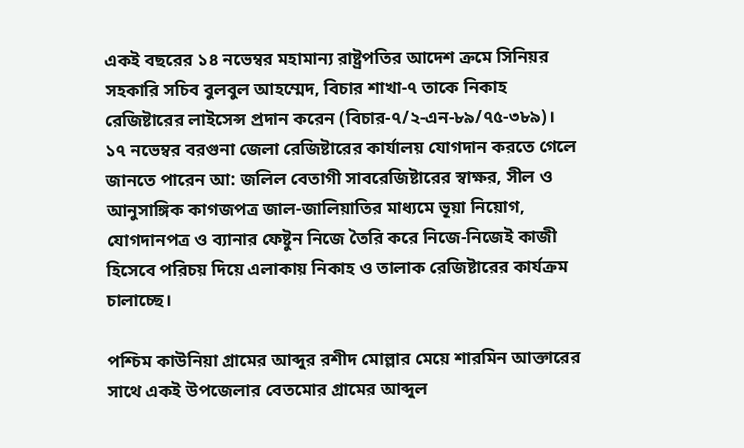একই বছরের ১৪ নভেম্বর মহামান্য রাষ্ট্রপতির আদেশ ক্রমে সিনিয়র সহকারি সচিব বুলবুল আহম্মেদ, বিচার শাখা-৭ তাকে নিকাহ রেজিষ্টারের লাইসেন্স প্রদান করেন (বিচার-৭/২-এন-৮৯/৭৫-৩৮৯)। ১৭ নভেম্বর বরগুনা জেলা রেজিষ্টারের কার্যালয় যোগদান করতে গেলে জানতে পারেন আ: জলিল বেতাগী সাবরেজিষ্টারের স্বাক্ষর, সীল ও আনুসাঙ্গিক কাগজপত্র জাল-জালিয়াতির মাধ্যমে ভূয়া নিয়োগ, যোগদানপত্র ও ব্যানার ফেষ্টুন নিজে তৈরি করে নিজে-নিজেই কাজী হিসেবে পরিচয় দিয়ে এলাকায় নিকাহ ও তালাক রেজিষ্টারের কার্যক্রম চালাচ্ছে।

পশ্চিম কাউনিয়া গ্রামের আব্দুর রশীদ মোল্লার মেয়ে শারমিন আক্তারের সাথে একই উপজেলার বেতমোর গ্রামের আব্দুল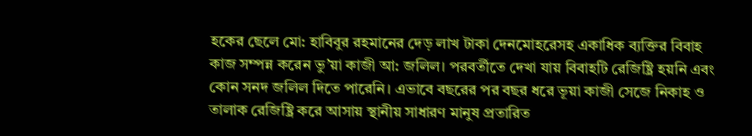হকের ছেলে মো: হাবিবুর রহমানের দেড় লাখ টাকা দেনমোহরেসহ একাধিক ব্যক্তির বিবাহ কাজ সম্পন্ন করেন ভু’য়া কাজী আ: জলিল। পরবর্তীতে দেখা যায় বিবাহটি রেজিষ্ট্রি হয়নি এবং কোন সনদ জলিল দিতে পারেনি। এভাবে বছরের পর বছর ধরে ভূয়া কাজী সেজে নিকাহ ও তালাক রেজিষ্ট্রি করে আসায় স্থানীয় সাধারণ মানুষ প্রতারিত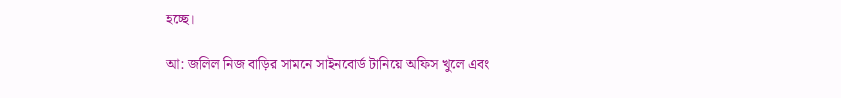হচ্ছে।

আ: জলিল নিজ বাড়ির সামনে সাইনবোর্ড টানিয়ে অফিস খুলে এবং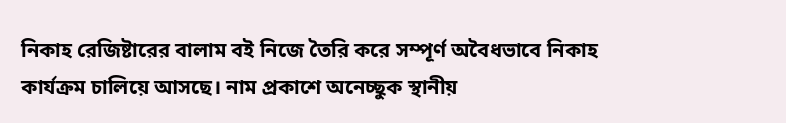নিকাহ রেজিষ্টারের বালাম বই নিজে তৈরি করে সম্পূর্ণ অবৈধভাবে নিকাহ কার্যক্রম চালিয়ে আসছে। নাম প্রকাশে অনেচ্ছুক স্থানীয়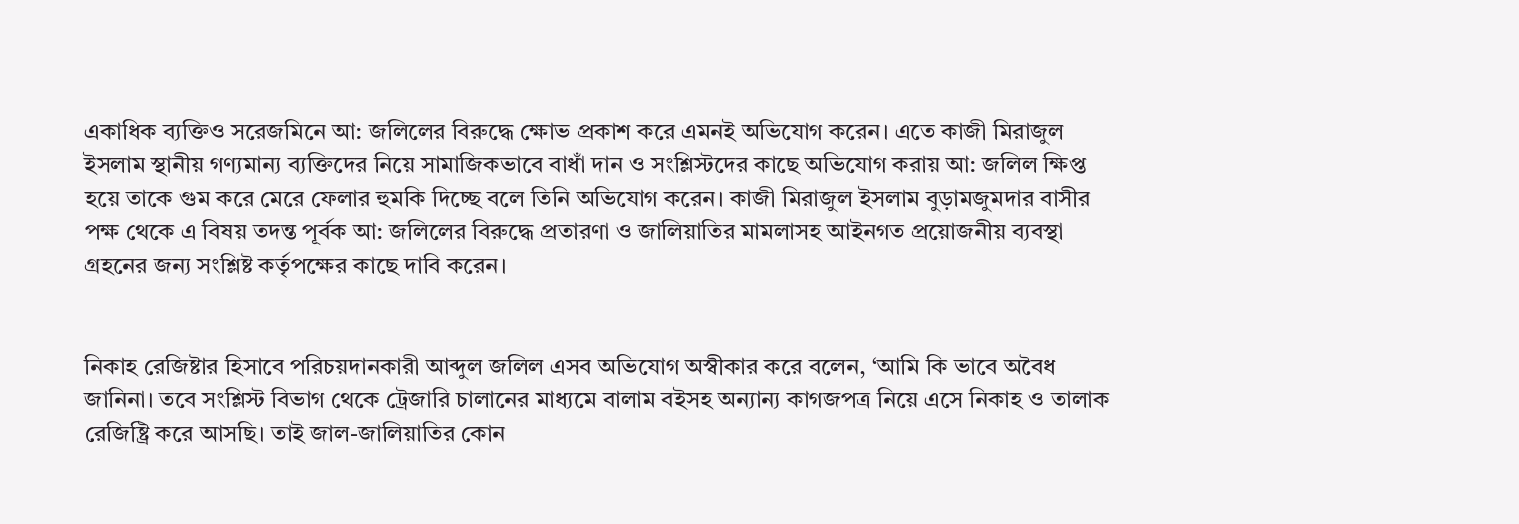একাধিক ব্যক্তিও সরেজমিনে আ: জলিলের বিরুদ্ধে ক্ষোভ প্রকাশ করে এমনই অভিযোগ করেন। এতে কাজী মিরাজুল ইসলাম স্থানীয় গণ্যমান্য ব্যক্তিদের নিয়ে সামাজিকভাবে বাধাঁ দান ও সংশ্লিস্টদের কাছে অভিযোগ করায় আ: জলিল ক্ষিপ্ত হয়ে তাকে গুম করে মেরে ফেলার হুমকি দিচ্ছে বলে তিনি অভিযোগ করেন। কাজী মিরাজুল ইসলাম বুড়ামজুমদার বাসীর পক্ষ থেকে এ বিষয় তদন্ত পূর্বক আ: জলিলের বিরুদ্ধে প্রতারণা ও জালিয়াতির মামলাসহ আইনগত প্রয়োজনীয় ব্যবস্থা গ্রহনের জন্য সংশ্লিষ্ট কর্তৃপক্ষের কাছে দাবি করেন।


নিকাহ রেজিষ্টার হিসাবে পরিচয়দানকারী আব্দুল জলিল এসব অভিযোগ অস্বীকার করে বলেন, ‘আমি কি ভাবে অবৈধ জানিনা। তবে সংশ্লিস্ট বিভাগ থেকে ট্রেজারি চালানের মাধ্যমে বালাম বইসহ অন্যান্য কাগজপত্র নিয়ে এসে নিকাহ ও তালাক রেজিষ্ট্রি করে আসছি। তাই জাল-জালিয়াতির কোন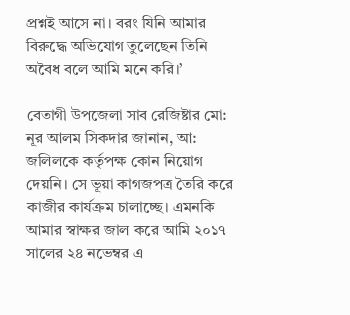প্রশ্নই আসে না। বরং যিনি আমার বিরুদ্ধে অভিযোগ তুলেছেন তিনি অবৈধ বলে আমি মনে করি।’

বেতাগী উপজেলা সাব রেজিষ্টার মো: নূর আলম সিকদার জানান, আ: জলিলকে কর্তৃপক্ষ কোন নিয়োগ দেয়নি। সে ভূয়া কাগজপত্র তৈরি করে কাজীর কার্যক্রম চালাচ্ছে। এমনকি আমার স্বাক্ষর জাল করে আমি ২০১৭ সালের ২৪ নভেম্বর এ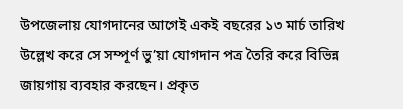উপজেলায় যোগদানের আগেই একই বছরের ১৩ মার্চ তারিখ উল্লেখ করে সে সম্পূর্ণ ভু’য়া যোগদান পত্র তৈরি করে বিভিন্ন জায়গায় ব্যবহার করছেন। প্রকৃত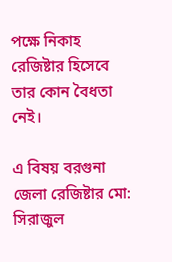পক্ষে নিকাহ রেজিষ্টার হিসেবে তার কোন বৈধতা নেই।

এ বিষয় বরগুনা জেলা রেজিষ্টার মো: সিরাজুল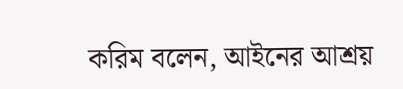করিম বলেন, আইনের আশ্রয়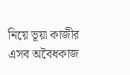নিয়ে ভূয়া কাজীর এসব অবৈধকাজ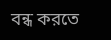বন্ধ করতে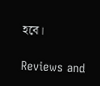হবে।

Reviews and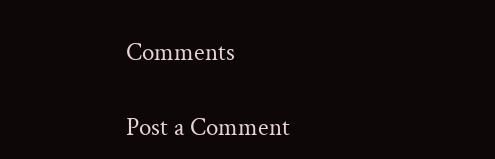Comments

Post a Comment